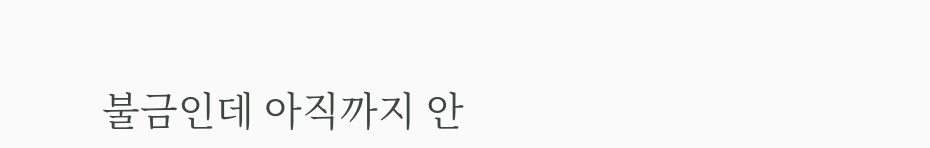불금인데 아직까지 안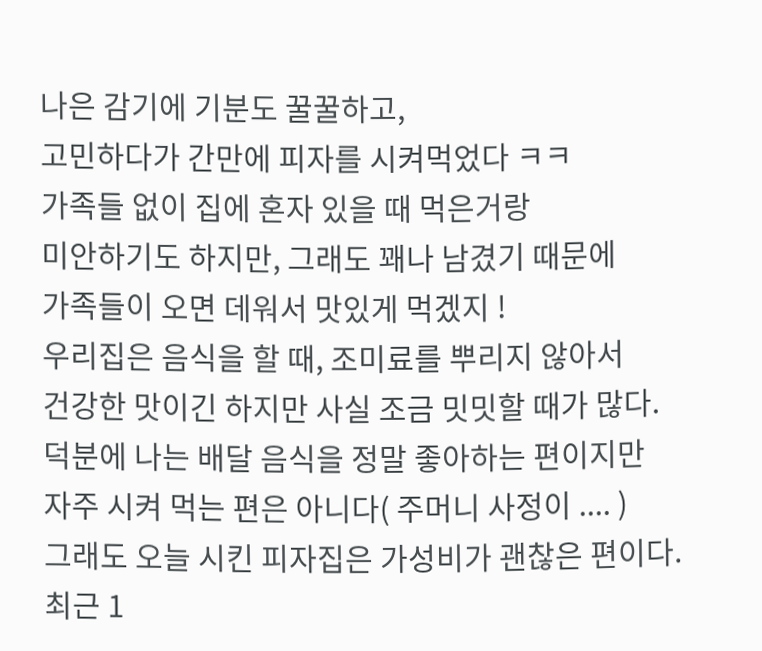나은 감기에 기분도 꿀꿀하고,
고민하다가 간만에 피자를 시켜먹었다 ㅋㅋ
가족들 없이 집에 혼자 있을 때 먹은거랑
미안하기도 하지만, 그래도 꽤나 남겼기 때문에
가족들이 오면 데워서 맛있게 먹겠지 !
우리집은 음식을 할 때, 조미료를 뿌리지 않아서
건강한 맛이긴 하지만 사실 조금 밋밋할 때가 많다.
덕분에 나는 배달 음식을 정말 좋아하는 편이지만
자주 시켜 먹는 편은 아니다( 주머니 사정이 .... )
그래도 오늘 시킨 피자집은 가성비가 괜찮은 편이다.
최근 1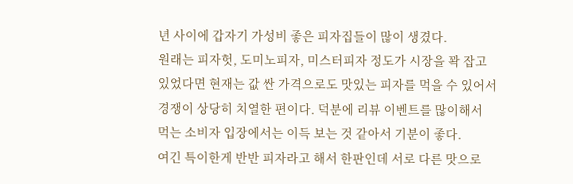년 사이에 갑자기 가성비 좋은 피자집들이 많이 생겼다.
원래는 피자헛, 도미노피자, 미스터피자 정도가 시장을 꽉 잡고
있었다면 현재는 값 싼 가격으로도 맛있는 피자를 먹을 수 있어서
경쟁이 상당히 치열한 편이다. 덕분에 리뷰 이벤트를 많이해서
먹는 소비자 입장에서는 이득 보는 것 같아서 기분이 좋다.
여긴 특이한게 반반 피자라고 해서 한판인데 서로 다른 맛으로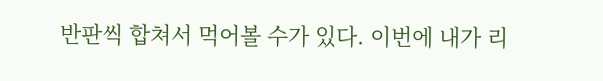반판씩 합쳐서 먹어볼 수가 있다. 이번에 내가 리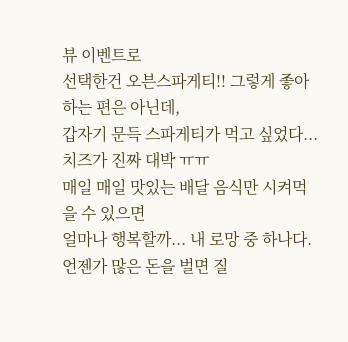뷰 이벤트로
선택한건 오븐스파게티!! 그렇게 좋아하는 편은 아닌데,
갑자기 문득 스파게티가 먹고 싶었다... 치즈가 진짜 대박 ㅠㅠ
매일 매일 맛있는 배달 음식만 시켜먹을 수 있으면
얼마나 행복할까... 내 로망 중 하나다.
언젠가 많은 돈을 벌면 질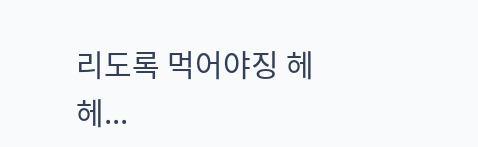리도록 먹어야징 헤헤...